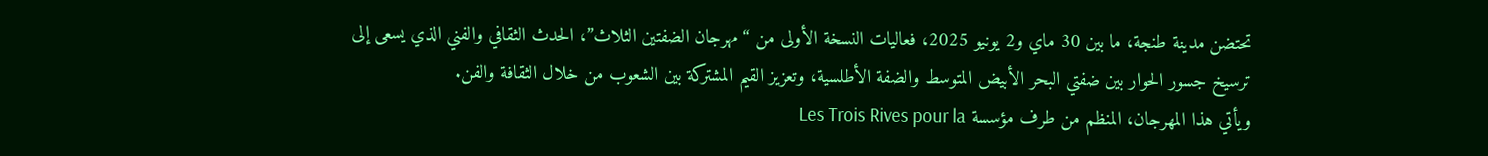تحتضن مدينة طنجة، ما بين 30 ماي و2 يونيو 2025، فعاليات النسخة الأولى من “مهرجان الضفتين الثلاث”، الحدث الثقافي والفني الذي يسعى إلى ترسيخ جسور الحوار بين ضفتي البحر الأبيض المتوسط والضفة الأطلسية، وتعزيز القيم المشتركة بين الشعوب من خلال الثقافة والفن.
ويأتي هذا المهرجان، المنظم من طرف مؤسسة Les Trois Rives pour la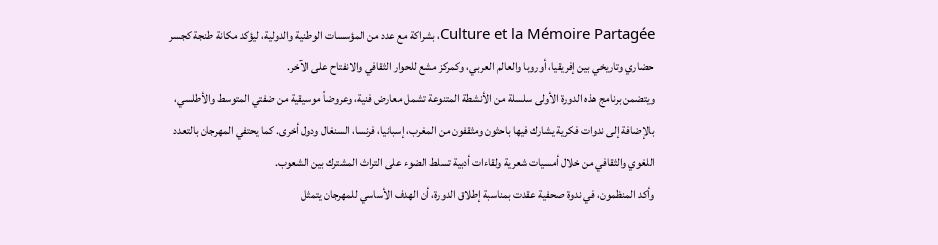Culture et la Mémoire Partagée، بشراكة مع عدد من المؤسسات الوطنية والدولية، ليؤكد مكانة طنجة كجسر حضاري وتاريخي بين إفريقيا، أوروبا والعالم العربي، وكمركز مشع للحوار الثقافي والانفتاح على الآخر.
ويتضمن برنامج هذه الدورة الأولى سلسلة من الأنشطة المتنوعة تشمل معارض فنية، وعروضاً موسيقية من ضفتي المتوسط والأطلسي، بالإضافة إلى ندوات فكرية يشارك فيها باحثون ومثقفون من المغرب، إسبانيا، فرنسا، السنغال ودول أخرى. كما يحتفي المهرجان بالتعدد اللغوي والثقافي من خلال أمسيات شعرية ولقاءات أدبية تسلط الضوء على التراث المشترك بين الشعوب.
وأكد المنظمون، في ندوة صحفية عقدت بمناسبة إطلاق الدورة، أن الهدف الأساسي للمهرجان يتمثل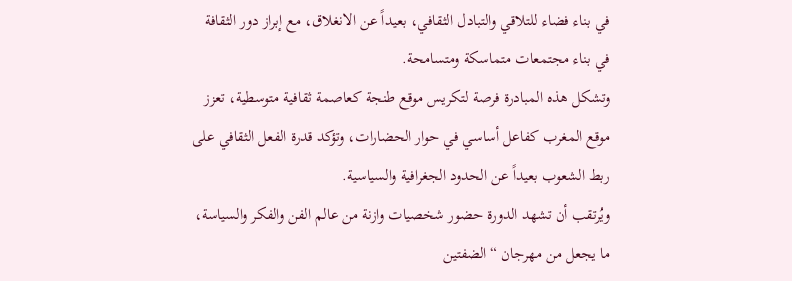في بناء فضاء للتلاقي والتبادل الثقافي، بعيداً عن الانغلاق، مع إبراز دور الثقافة في بناء مجتمعات متماسكة ومتسامحة.
وتشكل هذه المبادرة فرصة لتكريس موقع طنجة كعاصمة ثقافية متوسطية، تعزز موقع المغرب كفاعل أساسي في حوار الحضارات، وتؤكد قدرة الفعل الثقافي على ربط الشعوب بعيداً عن الحدود الجغرافية والسياسية.
ويُرتقب أن تشهد الدورة حضور شخصيات وازنة من عالم الفن والفكر والسياسة، ما يجعل من مهرجان “الضفتين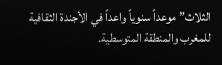الثلاث” موعداً سنوياً واعداً في الأجندة الثقافية للمغرب والمنطقة المتوسطية.